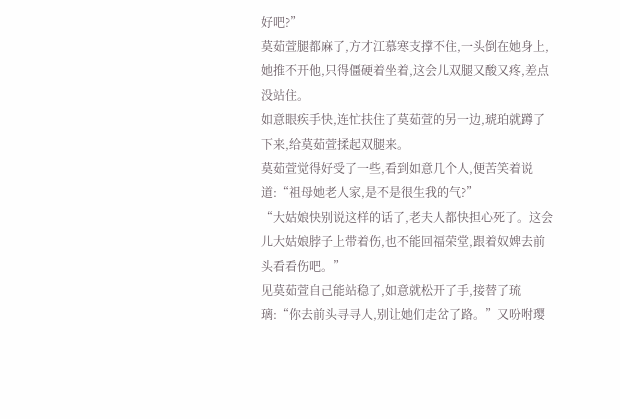好吧?”
莫茹萱腿都麻了,方才江慕寒支撑不住,一头倒在她身上,她推不开他,只得僵硬着坐着,这会儿双腿又酸又疼,差点没站住。
如意眼疾手快,连忙扶住了莫茹萱的另一边,琥珀就蹲了下来,给莫茹萱揉起双腿来。
莫茹萱觉得好受了一些,看到如意几个人,便苦笑着说道:“祖母她老人家,是不是很生我的气?”
“大姑娘快别说这样的话了,老夫人都快担心死了。这会儿大姑娘脖子上带着伤,也不能回福荣堂,跟着奴婢去前头看看伤吧。”
见莫茹萱自己能站稳了,如意就松开了手,接替了琉璃:“你去前头寻寻人,别让她们走岔了路。”又吩咐璎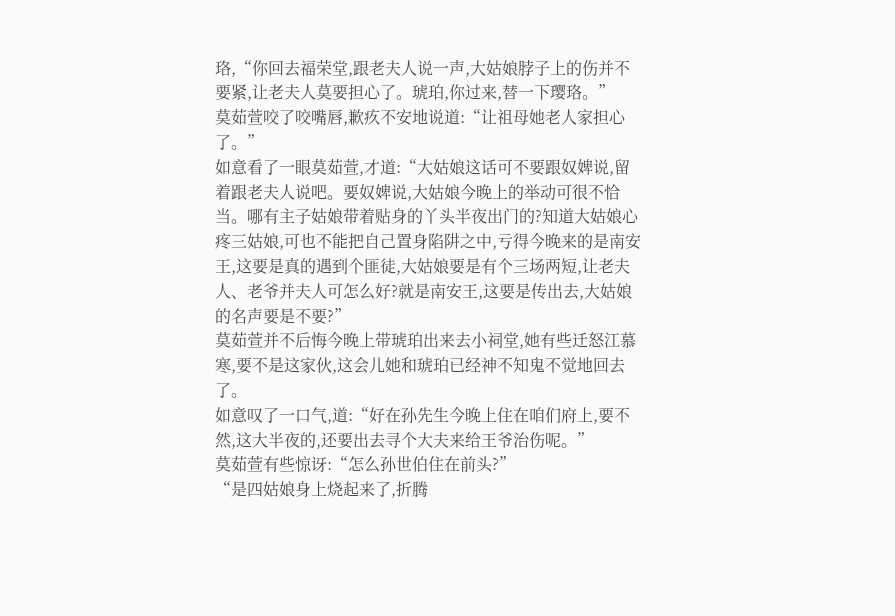珞,“你回去福荣堂,跟老夫人说一声,大姑娘脖子上的伤并不要紧,让老夫人莫要担心了。琥珀,你过来,替一下璎珞。”
莫茹萱咬了咬嘴唇,歉疚不安地说道:“让祖母她老人家担心了。”
如意看了一眼莫茹萱,才道:“大姑娘这话可不要跟奴婢说,留着跟老夫人说吧。要奴婢说,大姑娘今晚上的举动可很不恰当。哪有主子姑娘带着贴身的丫头半夜出门的?知道大姑娘心疼三姑娘,可也不能把自己置身陷阱之中,亏得今晚来的是南安王,这要是真的遇到个匪徒,大姑娘要是有个三场两短,让老夫人、老爷并夫人可怎么好?就是南安王,这要是传出去,大姑娘的名声要是不要?”
莫茹萱并不后悔今晚上带琥珀出来去小祠堂,她有些迁怒江慕寒,要不是这家伙,这会儿她和琥珀已经神不知鬼不觉地回去了。
如意叹了一口气,道:“好在孙先生今晚上住在咱们府上,要不然,这大半夜的,还要出去寻个大夫来给王爷治伤呢。”
莫茹萱有些惊讶:“怎么孙世伯住在前头?”
“是四姑娘身上烧起来了,折腾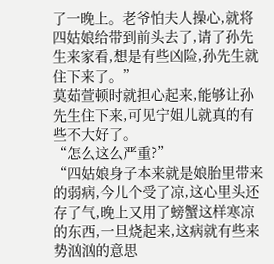了一晚上。老爷怕夫人操心,就将四姑娘给带到前头去了,请了孙先生来家看,想是有些凶险,孙先生就住下来了。”
莫茹萱顿时就担心起来,能够让孙先生住下来,可见宁姐儿就真的有些不大好了。
“怎么这么严重?”
“四姑娘身子本来就是娘胎里带来的弱病,今儿个受了凉,这心里头还存了气,晚上又用了螃蟹这样寒凉的东西,一旦烧起来,这病就有些来势汹汹的意思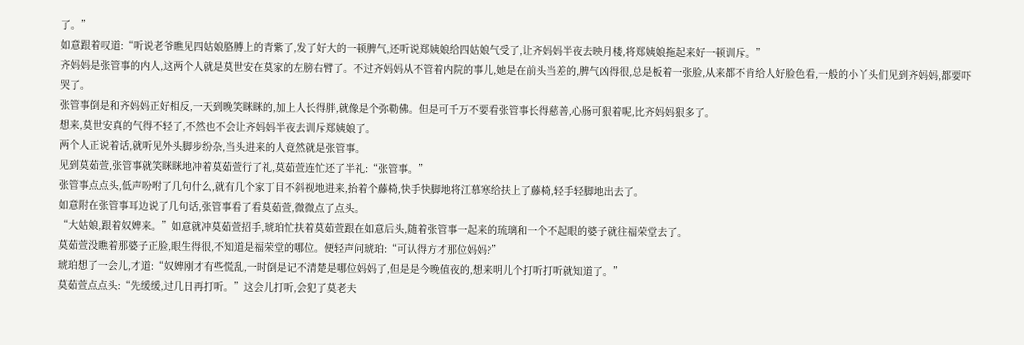了。”
如意跟着叹道:“听说老爷瞧见四姑娘胳膊上的青紫了,发了好大的一顿脾气,还听说郑姨娘给四姑娘气受了,让齐妈妈半夜去映月楼,将郑姨娘拖起来好一顿训斥。”
齐妈妈是张管事的内人,这两个人就是莫世安在莫家的左膀右臂了。不过齐妈妈从不管着内院的事儿,她是在前头当差的,脾气凶得很,总是板着一张脸,从来都不肯给人好脸色看,一般的小丫头们见到齐妈妈,都要吓哭了。
张管事倒是和齐妈妈正好相反,一天到晚笑眯眯的,加上人长得胖,就像是个弥勒佛。但是可千万不要看张管事长得慈善,心肠可狠着呢,比齐妈妈狠多了。
想来,莫世安真的气得不轻了,不然也不会让齐妈妈半夜去训斥郑姨娘了。
两个人正说着话,就听见外头脚步纷杂,当头进来的人竟然就是张管事。
见到莫茹萱,张管事就笑眯眯地冲着莫茹萱行了礼,莫茹萱连忙还了半礼:“张管事。”
张管事点点头,低声吩咐了几句什么,就有几个家丁目不斜视地进来,抬着个藤椅,快手快脚地将江慕寒给扶上了藤椅,轻手轻脚地出去了。
如意附在张管事耳边说了几句话,张管事看了看莫茹萱,微微点了点头。
“大姑娘,跟着奴婢来。”如意就冲莫茹萱招手,琥珀忙扶着莫茹萱跟在如意后头,随着张管事一起来的琉璃和一个不起眼的婆子就往福荣堂去了。
莫茹萱没瞧着那婆子正脸,眼生得很,不知道是福荣堂的哪位。便轻声问琥珀:“可认得方才那位妈妈?”
琥珀想了一会儿,才道:“奴婢刚才有些慌乱,一时倒是记不清楚是哪位妈妈了,但是是今晚值夜的,想来明儿个打听打听就知道了。”
莫茹萱点点头:“先缓缓,过几日再打听。”这会儿打听,会犯了莫老夫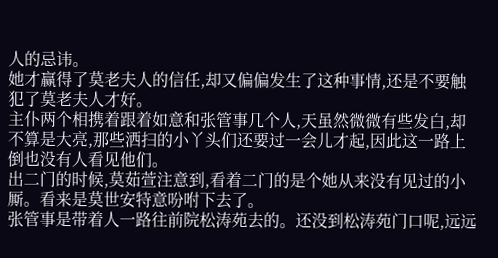人的忌讳。
她才赢得了莫老夫人的信任,却又偏偏发生了这种事情,还是不要触犯了莫老夫人才好。
主仆两个相携着跟着如意和张管事几个人,天虽然微微有些发白,却不算是大亮,那些洒扫的小丫头们还要过一会儿才起,因此这一路上倒也没有人看见他们。
出二门的时候,莫茹萱注意到,看着二门的是个她从来没有见过的小厮。看来是莫世安特意吩咐下去了。
张管事是带着人一路往前院松涛苑去的。还没到松涛苑门口呢,远远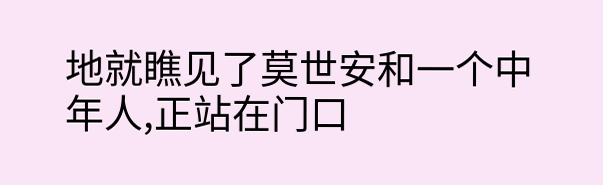地就瞧见了莫世安和一个中年人,正站在门口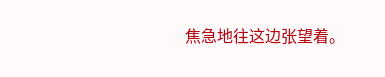焦急地往这边张望着。